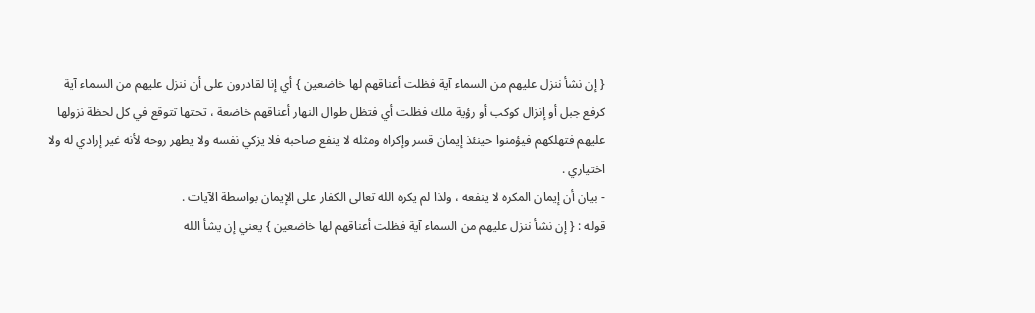{ إن نشأ ننزل عليهم من السماء آية فظلت أعناقهم لها خاضعين } أي إنا لقادرون على أن ننزل عليهم من السماء آية كرفع جبل أو إنزال كوكب أو رؤية ملك فظلت أي فتظل طوال النهار أعناقهم خاضعة ، تحتها تتوقع في كل لحظة نزولها عليهم فتهلكهم فيؤمنوا حينئذ إيمان قسر وإكراه ومثله لا ينفع صاحبه فلا يزكي نفسه ولا يطهر روحه لأنه غير إرادي له ولا اختياري .
- بيان أن إيمان المكره لا ينفعه ، ولذا لم يكره الله تعالى الكفار على الإيمان بواسطة الآيات .
قوله : { إن نشأ ننزل عليهم من السماء آية فظلت أعناقهم لها خاضعين } يعني إن يشأ الله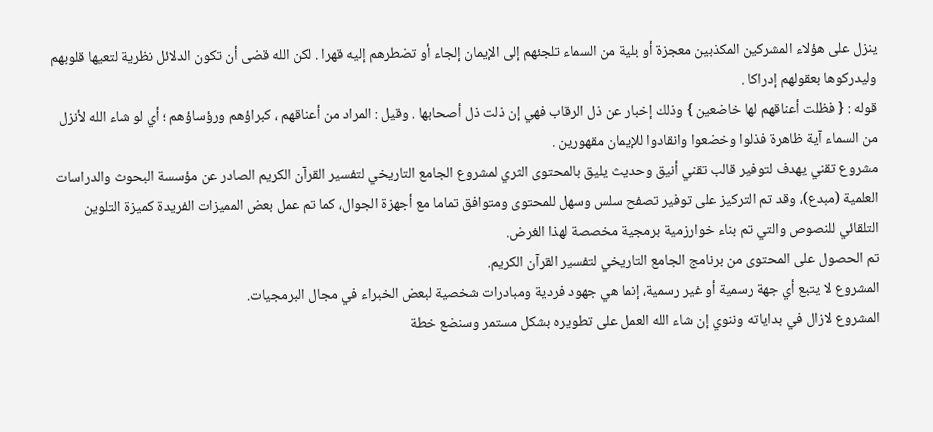ينزل على هؤلاء المشركين المكذبين معجزة أو بلية من السماء تلجئهم إلى الإيمان إلجاء أو تضطرهم إليه قهرا . لكن الله قضى أن تكون الدلائل نظرية لتعيها قلوبهم وليدركوها بعقولهم إدراكا .
قوله : { فظلت أعناقهم لها خاضعين } وذلك إخبار عن ذل الرقاب فهي إن ذلت ذل أصحابها . وقيل : المراد من أعناقهم ، كبراؤهم ورؤساؤهم ؛ أي لو شاء الله لأنزل من السماء آية ظاهرة فذلوا وخضعوا وانقادوا للإيمان مقهورين .
مشروع تقني يهدف لتوفير قالب تقني أنيق وحديث يليق بالمحتوى الثري لمشروع الجامع التاريخي لتفسير القرآن الكريم الصادر عن مؤسسة البحوث والدراسات العلمية (مبدع)، وقد تم التركيز على توفير تصفح سلس وسهل للمحتوى ومتوافق تماما مع أجهزة الجوال، كما تم عمل بعض المميزات الفريدة كميزة التلوين التلقائي للنصوص والتي تم بناء خوارزمية برمجية مخصصة لهذا الغرض.
تم الحصول على المحتوى من برنامج الجامع التاريخي لتفسير القرآن الكريم.
المشروع لا يتبع أي جهة رسمية أو غير رسمية، إنما هي جهود فردية ومبادرات شخصية لبعض الخبراء في مجال البرمجيات.
المشروع لازال في بداياته وننوي إن شاء الله العمل على تطويره بشكل مستمر وسنضع خطة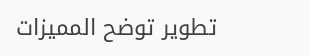تطوير توضح المميزات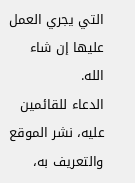التي يجري العمل عليها إن شاء الله.
الدعاء للقائمين عليه، نشر الموقع والتعريف به،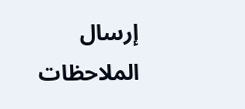إرسال الملاحظات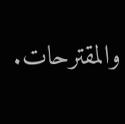والمقترحات.